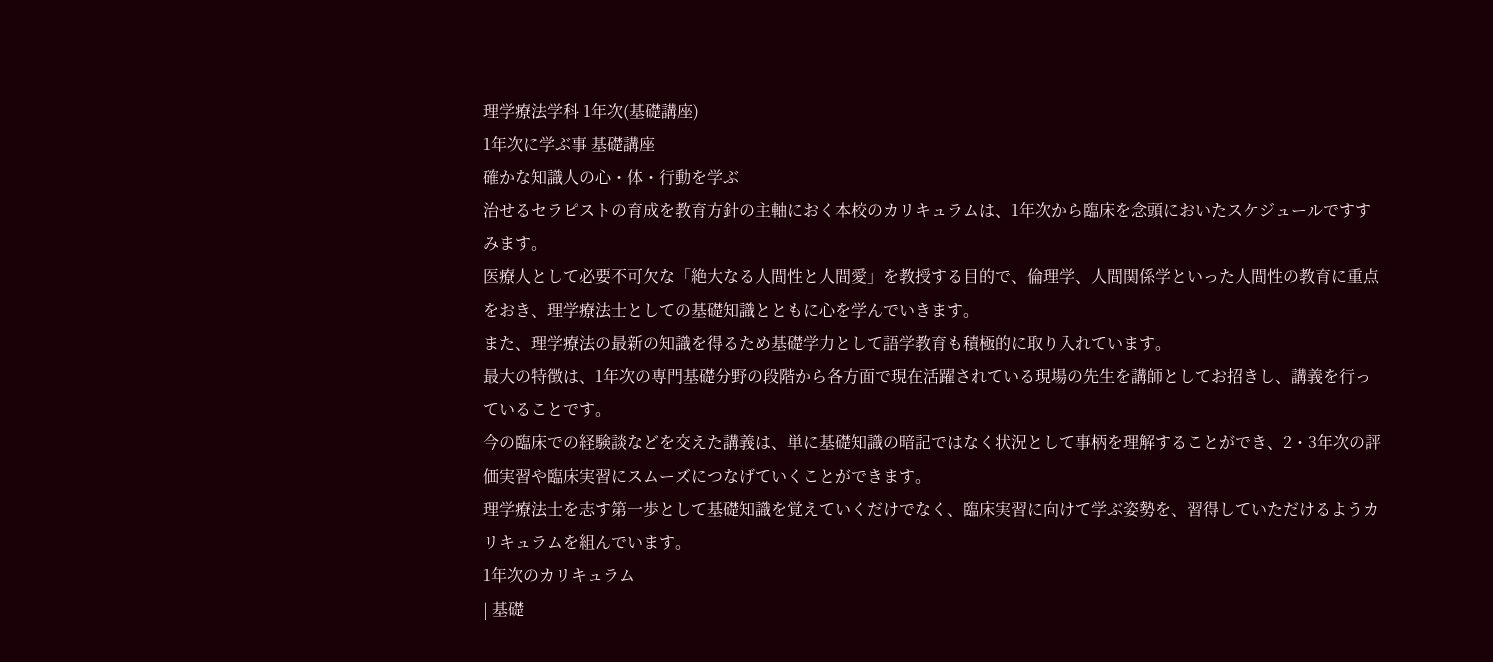理学療法学科 1年次(基礎講座)
1年次に学ぶ事 基礎講座
確かな知識人の心・体・行動を学ぶ
治せるセラピストの育成を教育方針の主軸におく本校のカリキュラムは、1年次から臨床を念頭においたスケジュールですすみます。
医療人として必要不可欠な「絶大なる人間性と人間愛」を教授する目的で、倫理学、人間関係学といった人間性の教育に重点をおき、理学療法士としての基礎知識とともに心を学んでいきます。
また、理学療法の最新の知識を得るため基礎学力として語学教育も積極的に取り入れています。
最大の特徴は、1年次の専門基礎分野の段階から各方面で現在活躍されている現場の先生を講師としてお招きし、講義を行っていることです。
今の臨床での経験談などを交えた講義は、単に基礎知識の暗記ではなく状況として事柄を理解することができ、2・3年次の評価実習や臨床実習にスムーズにつなげていくことができます。
理学療法士を志す第一歩として基礎知識を覚えていくだけでなく、臨床実習に向けて学ぶ姿勢を、習得していただけるようカリキュラムを組んでいます。
1年次のカリキュラム
| 基礎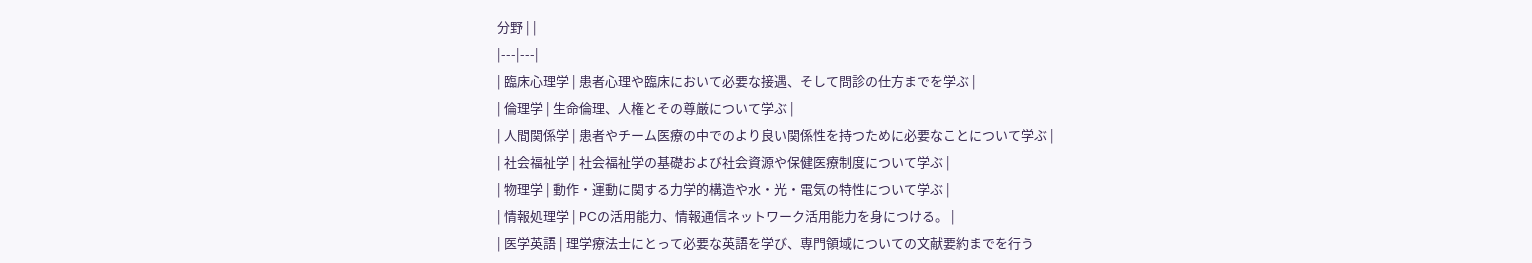分野 | |
|---|---|
| 臨床心理学 | 患者心理や臨床において必要な接遇、そして問診の仕方までを学ぶ |
| 倫理学 | 生命倫理、人権とその尊厳について学ぶ |
| 人間関係学 | 患者やチーム医療の中でのより良い関係性を持つために必要なことについて学ぶ |
| 社会福祉学 | 社会福祉学の基礎および社会資源や保健医療制度について学ぶ |
| 物理学 | 動作・運動に関する力学的構造や水・光・電気の特性について学ぶ |
| 情報処理学 | PCの活用能力、情報通信ネットワーク活用能力を身につける。 |
| 医学英語 | 理学療法士にとって必要な英語を学び、専門領域についての文献要約までを行う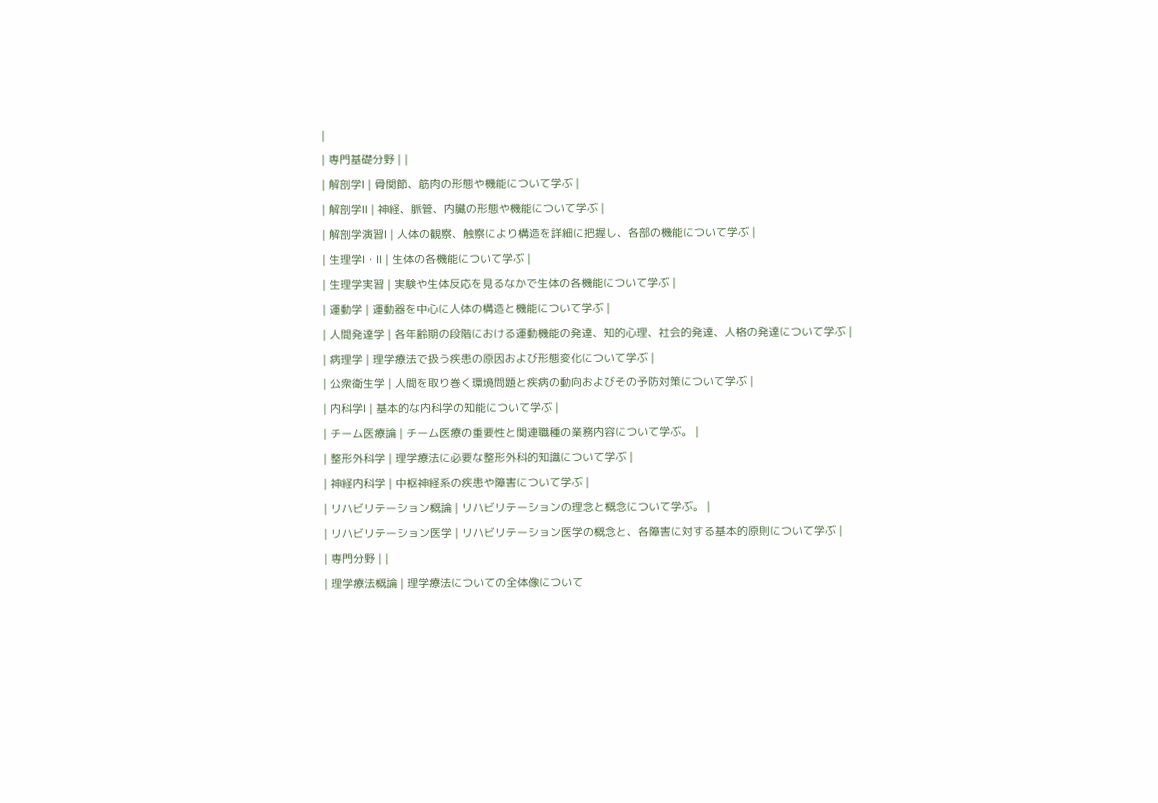|
| 専門基礎分野 | |
| 解剖学Ⅰ | 骨関節、筋肉の形態や機能について学ぶ |
| 解剖学Ⅱ | 神経、脈管、内臓の形態や機能について学ぶ |
| 解剖学演習Ⅰ | 人体の観察、触察により構造を詳細に把握し、各部の機能について学ぶ |
| 生理学Ⅰ・Ⅱ | 生体の各機能について学ぶ |
| 生理学実習 | 実験や生体反応を見るなかで生体の各機能について学ぶ |
| 運動学 | 運動器を中心に人体の構造と機能について学ぶ |
| 人間発達学 | 各年齢期の段階における運動機能の発達、知的心理、社会的発達、人格の発達について学ぶ |
| 病理学 | 理学療法で扱う疾患の原因および形態変化について学ぶ |
| 公衆衛生学 | 人間を取り巻く環境問題と疾病の動向およびその予防対策について学ぶ |
| 内科学Ⅰ | 基本的な内科学の知能について学ぶ |
| チーム医療論 | チーム医療の重要性と関連職種の業務内容について学ぶ。 |
| 整形外科学 | 理学療法に必要な整形外科的知識について学ぶ |
| 神経内科学 | 中枢神経系の疾患や障害について学ぶ |
| リハビリテーション概論 | リハビリテーションの理念と概念について学ぶ。 |
| リハビリテーション医学 | リハビリテーション医学の概念と、各障害に対する基本的原則について学ぶ |
| 専門分野 | |
| 理学療法概論 | 理学療法についての全体像について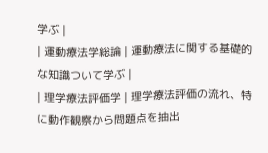学ぶ |
| 運動療法学総論 | 運動療法に関する基礎的な知識ついて学ぶ |
| 理学療法評価学 | 理学療法評価の流れ、特に動作観察から問題点を抽出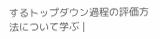するトップダウン過程の評価方法について学ぶ |